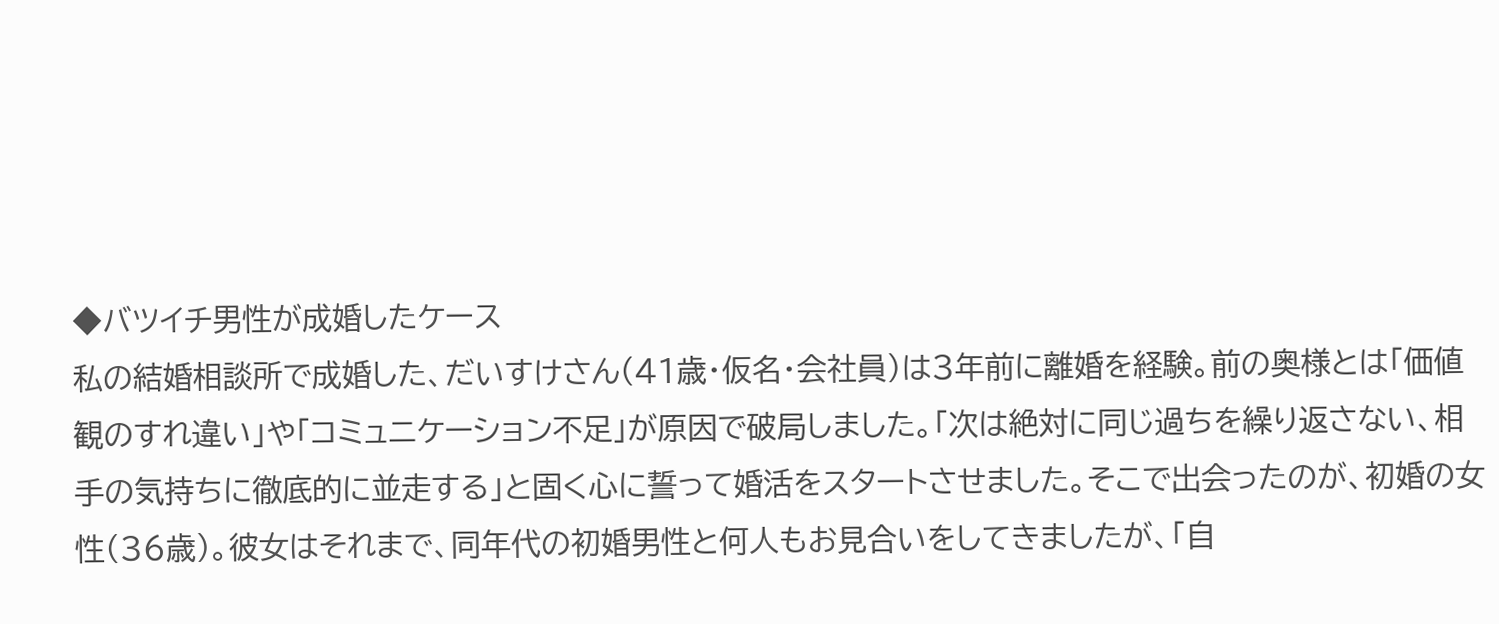◆バツイチ男性が成婚したケース
私の結婚相談所で成婚した、だいすけさん(41歳・仮名・会社員)は3年前に離婚を経験。前の奥様とは「価値観のすれ違い」や「コミュニケーション不足」が原因で破局しました。「次は絶対に同じ過ちを繰り返さない、相手の気持ちに徹底的に並走する」と固く心に誓って婚活をスタートさせました。そこで出会ったのが、初婚の女性(36歳)。彼女はそれまで、同年代の初婚男性と何人もお見合いをしてきましたが、「自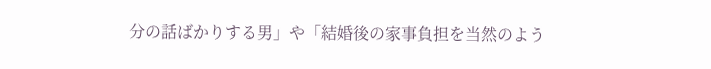分の話ばかりする男」や「結婚後の家事負担を当然のよう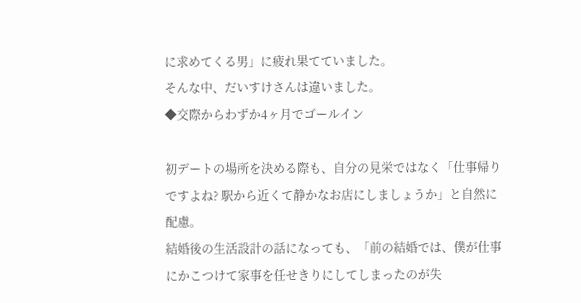に求めてくる男」に疲れ果てていました。
そんな中、だいすけさんは違いました。
◆交際からわずか4ヶ月でゴールイン

初デートの場所を決める際も、自分の見栄ではなく「仕事帰りですよね? 駅から近くて静かなお店にしましょうか」と自然に配慮。
結婚後の生活設計の話になっても、「前の結婚では、僕が仕事にかこつけて家事を任せきりにしてしまったのが失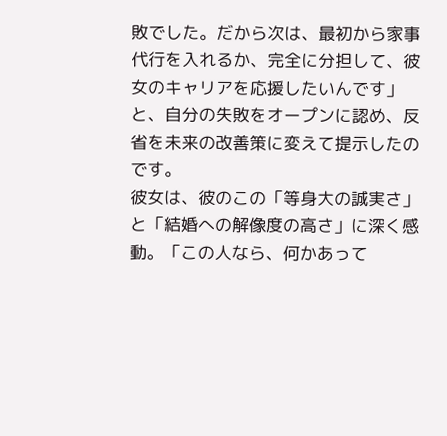敗でした。だから次は、最初から家事代行を入れるか、完全に分担して、彼女のキャリアを応援したいんです」と、自分の失敗をオープンに認め、反省を未来の改善策に変えて提示したのです。
彼女は、彼のこの「等身大の誠実さ」と「結婚への解像度の高さ」に深く感動。「この人なら、何かあって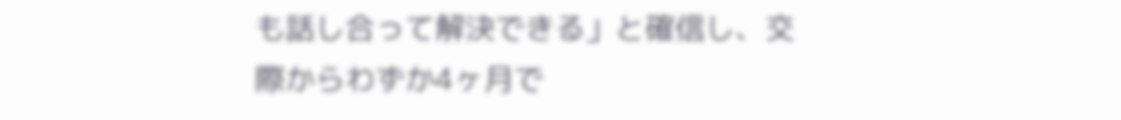も話し合って解決できる」と確信し、交際からわずか4ヶ月で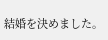結婚を決めました。